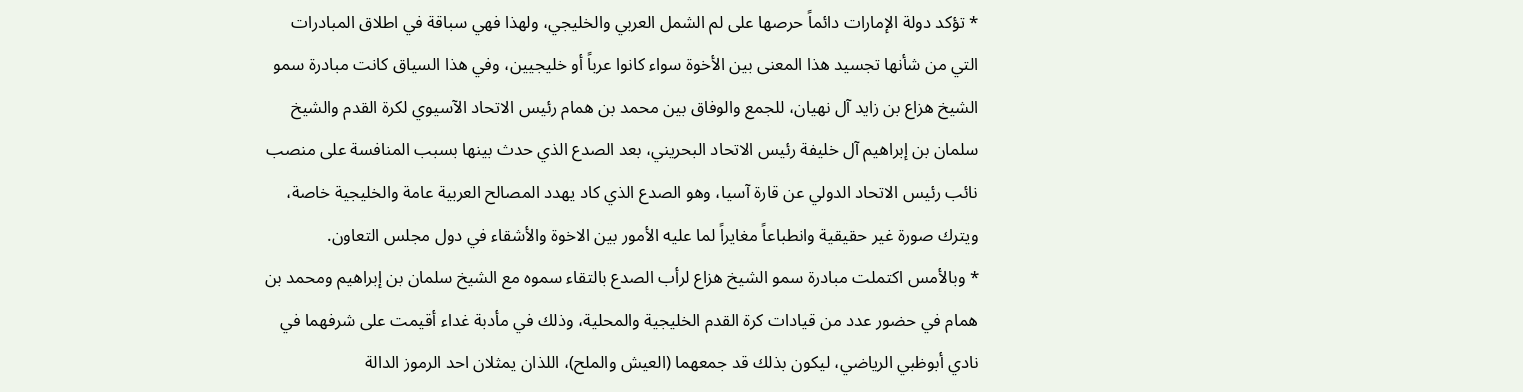* تؤكد دولة الإمارات دائماً حرصها على لم الشمل العربي والخليجي، ولهذا فهي سباقة في اطلاق المبادرات التي من شأنها تجسيد هذا المعنى بين الأخوة سواء كانوا عرباً أو خليجيين، وفي هذا السياق كانت مبادرة سمو الشيخ هزاع بن زايد آل نهيان، للجمع والوفاق بين محمد بن همام رئيس الاتحاد الآسيوي لكرة القدم والشيخ سلمان بن إبراهيم آل خليفة رئيس الاتحاد البحريني، بعد الصدع الذي حدث بينها بسبب المنافسة على منصب نائب رئيس الاتحاد الدولي عن قارة آسيا، وهو الصدع الذي كاد يهدد المصالح العربية عامة والخليجية خاصة، ويترك صورة غير حقيقية وانطباعاً مغايراً لما عليه الأمور بين الاخوة والأشقاء في دول مجلس التعاون.
* وبالأمس اكتملت مبادرة سمو الشيخ هزاع لرأب الصدع بالتقاء سموه مع الشيخ سلمان بن إبراهيم ومحمد بن همام في حضور عدد من قيادات كرة القدم الخليجية والمحلية، وذلك في مأدبة غداء أقيمت على شرفهما في نادي أبوظبي الرياضي، ليكون بذلك قد جمعهما (العيش والملح)، اللذان يمثلان احد الرموز الدالة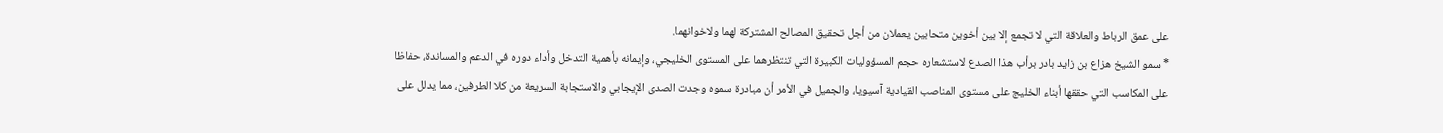على عمق الرباط والعلاقة التي لا تجمع إلا بين أخوين متحابين يعملان من أجل تحقيق المصالح المشتركة لهما ولاخوانهما.
* سمو الشيخ هزاع بن زايد بادر برأب هذا الصدع لاستشعاره حجم المسؤوليات الكبيرة التي تنتظرهما على المستوى الخليجي، وإيمانه بأهمية التدخل وأداء دوره في الدعم والمساندة، حفاظا على المكاسب التي حققها أبناء الخليج على مستوى المناصب القيادية آسيويا، والجميل في الأمر أن مبادرة سموه وجدت الصدى الإيجابي والاستجابة السريعة من كلا الطرفين، مما يدلل على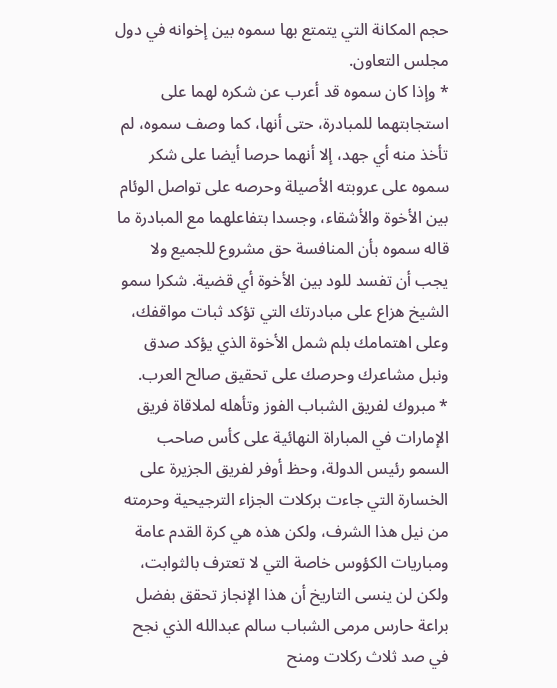حجم المكانة التي يتمتع بها سموه بين إخوانه في دول مجلس التعاون.
* وإذا كان سموه قد أعرب عن شكره لهما على استجابتهما للمبادرة، حتى أنها، كما وصف سموه، لم تأخذ منه أي جهد، إلا أنهما حرصا أيضا على شكر سموه على عروبته الأصيلة وحرصه على تواصل الوئام بين الأخوة والأشقاء، وجسدا بتفاعلهما مع المبادرة ما قاله سموه بأن المنافسة حق مشروع للجميع ولا يجب أن تفسد للود بين الأخوة أي قضية. شكرا سمو الشيخ هزاع على مبادرتك التي تؤكد ثبات مواقفك، وعلى اهتمامك بلم شمل الأخوة الذي يؤكد صدق ونبل مشاعرك وحرصك على تحقيق صالح العرب.
* مبروك لفريق الشباب الفوز وتأهله لملاقاة فريق الإمارات في المباراة النهائية على كأس صاحب السمو رئيس الدولة، وحظ أوفر لفريق الجزيرة على الخسارة التي جاءت بركلات الجزاء الترجيحية وحرمته من نيل هذا الشرف، ولكن هذه هي كرة القدم عامة ومباريات الكؤوس خاصة التي لا تعترف بالثوابت، ولكن لن ينسى التاريخ أن هذا الإنجاز تحقق بفضل براعة حارس مرمى الشباب سالم عبدالله الذي نجح في صد ثلاث ركلات ومنح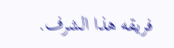فريقه هذا الشرف.